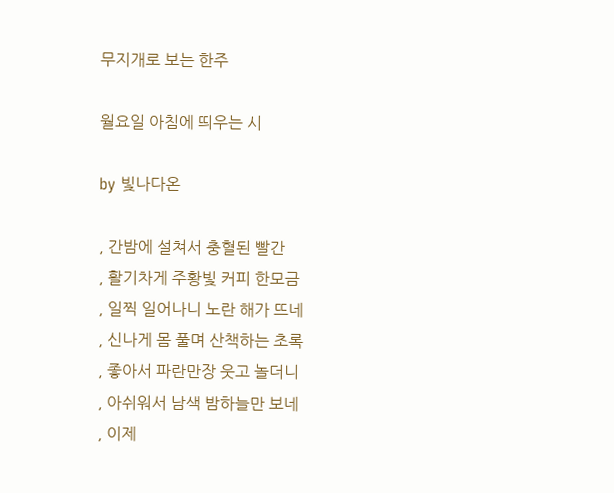무지개로 보는 한주

월요일 아침에 띄우는 시

by 빛나다온

, 간밤에 설쳐서 충혈된 빨간
, 활기차게 주황빛 커피 한모금
, 일찍 일어나니 노란 해가 뜨네
, 신나게 몸 풀며 산책하는 초록
, 좋아서 파란만장 웃고 놀더니
, 아쉬워서 남색 밤하늘만 보네
, 이제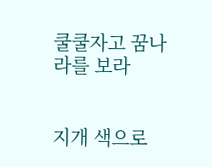쿨쿨자고 꿈나라를 보라


지개 색으로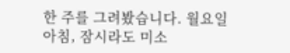한 주를 그려봤습니다. 월요일 아침, 잠시라도 미소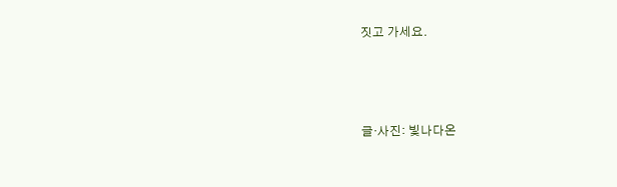짓고 가세요.



글·사진: 빛나다온